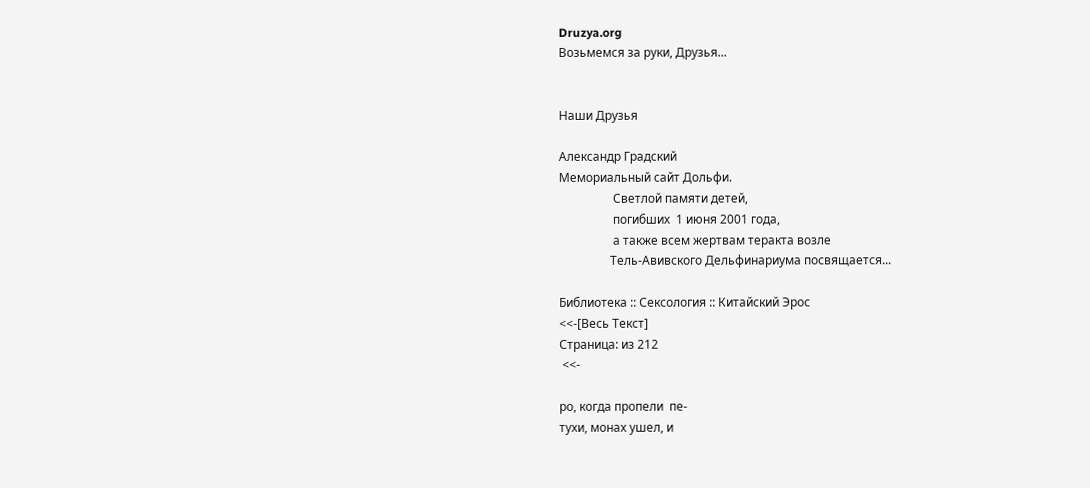Druzya.org
Возьмемся за руки, Друзья...


Наши Друзья

Александр Градский
Мемориальный сайт Дольфи.
                  Светлой памяти детей,
                  погибших  1 июня 2001 года,
                  а также всем жертвам теракта возле
                 Тель-Авивского Дельфинариума посвящается...

Библиотека :: Сексология :: Китайский Эрос
<<-[Весь Текст]
Страница: из 212
 <<-

ро, когда пропели  пе-
тухи, монах ушел, и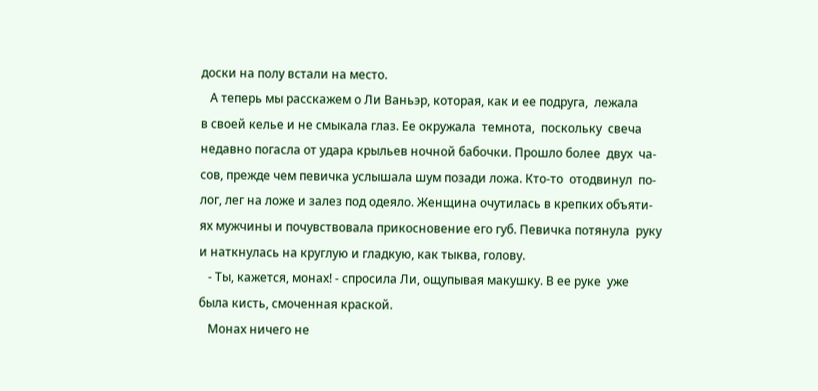доски на полу встали на место.
   А теперь мы расскажем о Ли Ваньэр, которая, как и ее подруга,  лежала
в своей келье и не смыкала глаз. Ее окружала  темнота,  поскольку  свеча
недавно погасла от удара крыльев ночной бабочки. Прошло более  двух  ча-
сов, прежде чем певичка услышала шум позади ложа. Кто-то  отодвинул  по-
лог, лег на ложе и залез под одеяло. Женщина очутилась в крепких объяти-
ях мужчины и почувствовала прикосновение его губ. Певичка потянула  руку
и наткнулась на круглую и гладкую, как тыква, голову.
   - Ты, кажется, монах! - спросила Ли, ощупывая макушку. В ее руке  уже
была кисть, смоченная краской.
   Монах ничего не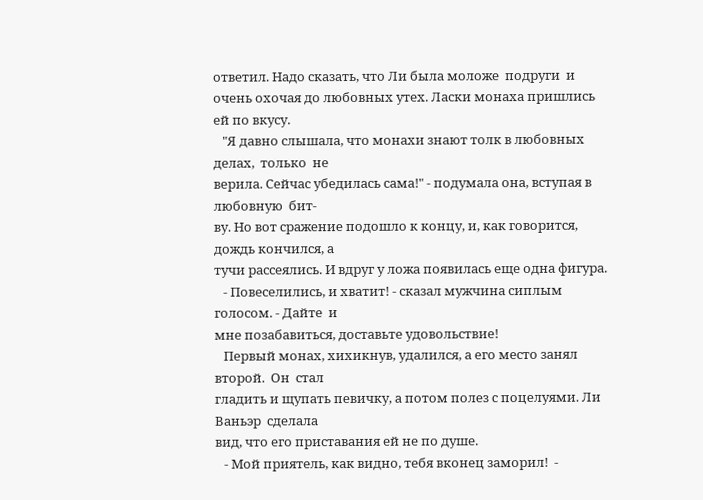ответил. Надо сказать, что Ли была моложе  подруги  и
очень охочая до любовных утех. Ласки монаха пришлись ей по вкусу.
   "Я давно слышала, что монахи знают толк в любовных делах,  только  не
верила. Сейчас убедилась сама!" - подумала она, вступая в любовную  бит-
ву. Но вот сражение подошло к концу, и, как говорится, дождь кончился, а
тучи рассеялись. И вдруг у ложа появилась еще одна фигура.
   - Повеселились, и хватит! - сказал мужчина сиплым голосом. - Дайте  и
мне позабавиться, доставьте удовольствие!
   Первый монах, хихикнув, удалился, а его место занял второй.  Он  стал
гладить и щупать певичку, а потом полез с поцелуями. Ли  Ваньэр  сделала
вид, что его приставания ей не по душе.
   - Мой приятель, как видно, тебя вконец заморил!  -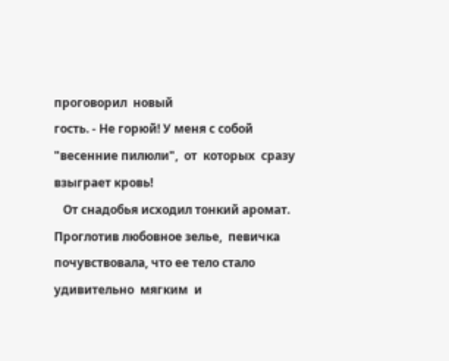проговорил  новый
гость. - Не горюй! У меня с собой "весенние пилюли",  от  которых  сразу
взыграет кровь!
   От снадобья исходил тонкий аромат. Проглотив любовное зелье,  певичка
почувствовала, что ее тело стало удивительно  мягким  и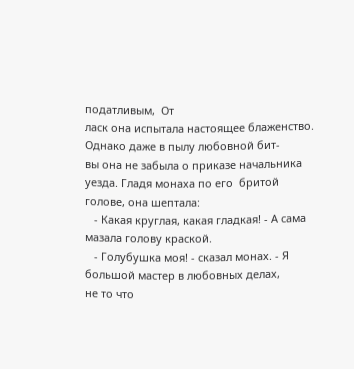податливым,  От
ласк она испытала настоящее блаженство. Однако даже в пылу любовной бит-
вы она не забыла о приказе начальника уезда. Гладя монаха по его  бритой
голове, она шептала:
   - Какая круглая, какая гладкая! - А сама мазала голову краской.
   - Голубушка моя! - сказал монах. - Я большой мастер в любовных делах,
не то что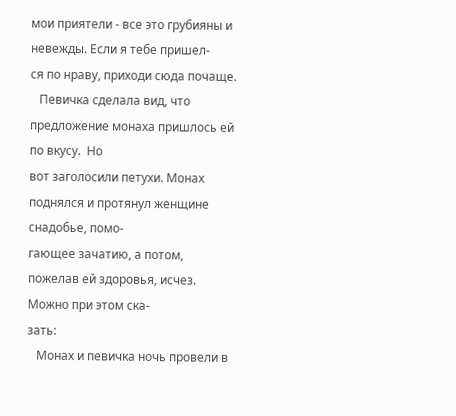мои приятели - все это грубияны и невежды. Если я тебе пришел-
ся по нраву, приходи сюда почаще.
   Певичка сделала вид, что предложение монаха пришлось ей по вкусу.  Но
вот заголосили петухи. Монах поднялся и протянул женщине снадобье, помо-
гающее зачатию, а потом, пожелав ей здоровья, исчез. Можно при этом ска-
зать:
   Монах и певичка ночь провели в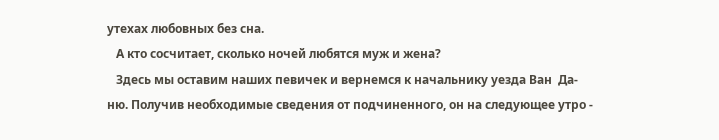утехах любовных без сна.
   А кто сосчитает, сколько ночей любятся муж и жена?
   Здесь мы оставим наших певичек и вернемся к начальнику уезда Ван  Да-
ню. Получив необходимые сведения от подчиненного, он на следующее утро -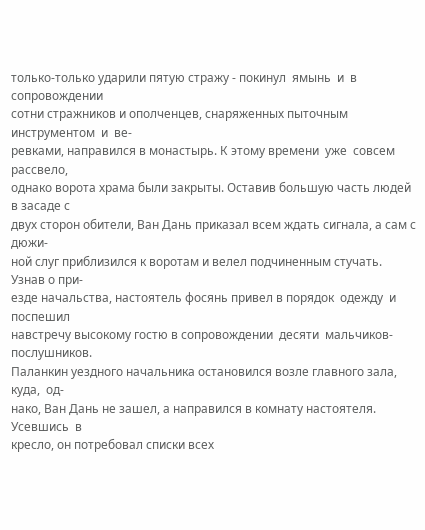только-только ударили пятую стражу - покинул  ямынь  и  в  сопровождении
сотни стражников и ополченцев, снаряженных пыточным инструментом  и  ве-
ревками, направился в монастырь. К этому времени  уже  совсем  рассвело,
однако ворота храма были закрыты. Оставив большую часть людей в засаде с
двух сторон обители, Ван Дань приказал всем ждать сигнала, а сам с дюжи-
ной слуг приблизился к воротам и велел подчиненным стучать. Узнав о при-
езде начальства, настоятель фосянь привел в порядок  одежду  и  поспешил
навстречу высокому гостю в сопровождении  десяти  мальчиков-послушников.
Паланкин уездного начальника остановился возле главного зала, куда,  од-
нако, Ван Дань не зашел, а направился в комнату настоятеля.  Усевшись  в
кресло, он потребовал списки всех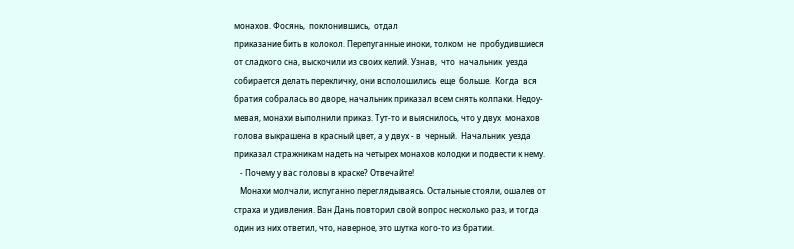монахов. Фосянь,  поклонившись,  отдал
приказание бить в колокол. Перепуганные иноки, толком  не  пробудившиеся
от сладкого сна, выскочили из своих келий. Узнав,  что  начальник  уезда
собирается делать перекличку, они всполошились  еще  больше.  Когда  вся
братия собралась во дворе, начальник приказал всем снять колпаки. Недоу-
мевая, монахи выполнили приказ. Тут-то и выяснилось, что у двух  монахов
голова выкрашена в красный цвет, а у двух - в  черный.  Начальник  уезда
приказал стражникам надеть на четырех монахов колодки и подвести к нему.
   - Почему у вас головы в краске? Отвечайте!
   Монахи молчали, испуганно переглядываясь. Остальные стояли, ошалев от
страха и удивления. Ван Дань повторил свой вопрос несколько раз, и тогда
один из них ответил, что, наверное, это шутка кого-то из братии.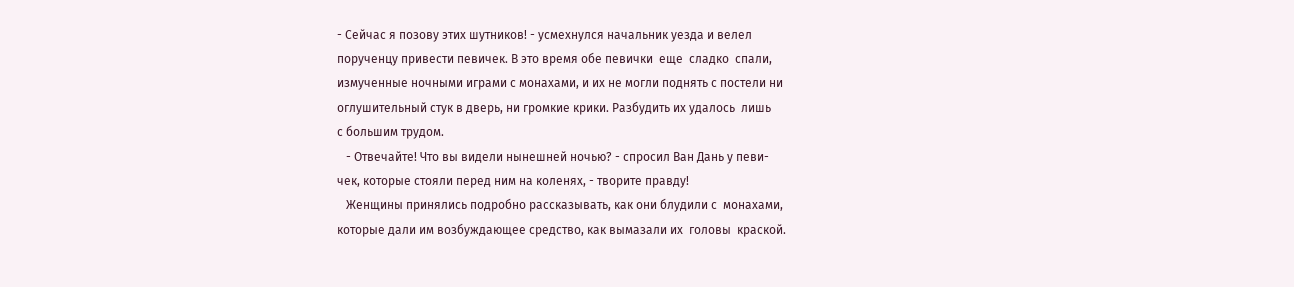- Сейчас я позову этих шутников! - усмехнулся начальник уезда и велел
порученцу привести певичек. В это время обе певички  еще  сладко  спали,
измученные ночными играми с монахами, и их не могли поднять с постели ни
оглушительный стук в дверь, ни громкие крики. Разбудить их удалось  лишь
с большим трудом.
   - Отвечайте! Что вы видели нынешней ночью? - спросил Ван Дань у певи-
чек, которые стояли перед ним на коленях, - творите правду!
   Женщины принялись подробно рассказывать, как они блудили с  монахами,
которые дали им возбуждающее средство, как вымазали их  головы  краской.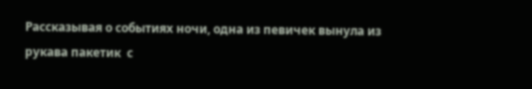Рассказывая о событиях ночи, одна из певичек вынула из рукава пакетик  с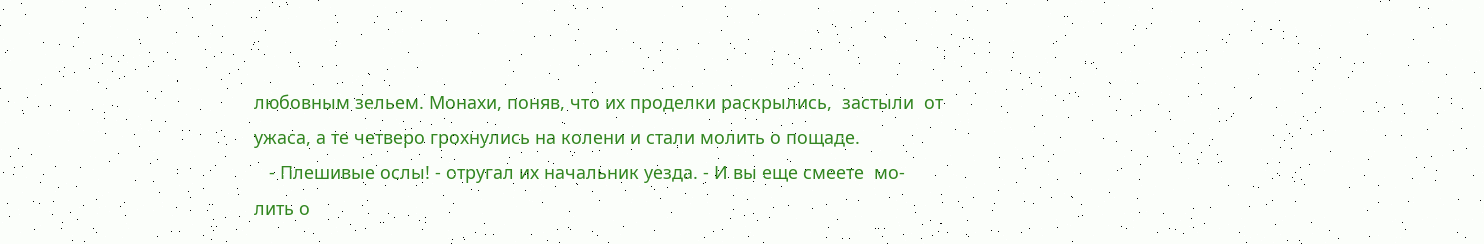любовным зельем. Монахи, поняв, что их проделки раскрылись,  застыли  от
ужаса, а те четверо грохнулись на колени и стали молить о пощаде.
   - Плешивые ослы! - отругал их начальник уезда. - И вы еще смеете  мо-
лить о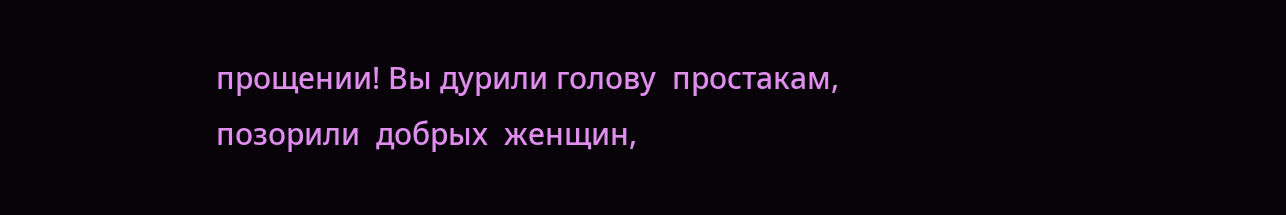прощении! Вы дурили голову  простакам,  позорили  добрых  женщин,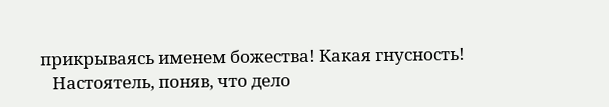прикрываясь именем божества! Какая гнусность!
   Настоятель, поняв, что дело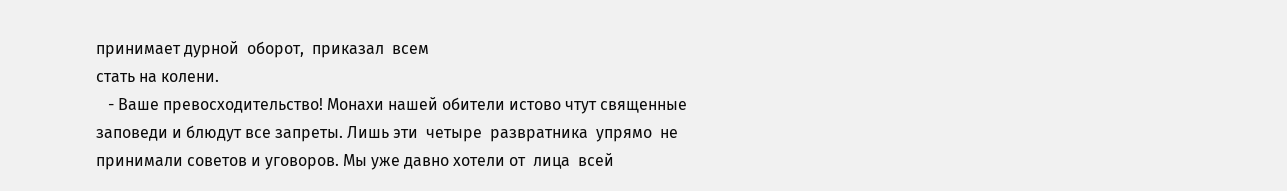принимает дурной  оборот,  приказал  всем
стать на колени.
   - Ваше превосходительство! Монахи нашей обители истово чтут священные
заповеди и блюдут все запреты. Лишь эти  четыре  развратника  упрямо  не
принимали советов и уговоров. Мы уже давно хотели от  лица  всей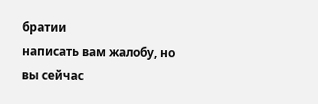братии
написать вам жалобу, но вы сейчас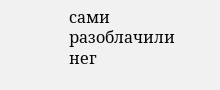сами разоблачили нег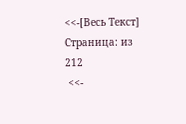<<-[Весь Текст]
Страница: из 212
 <<-